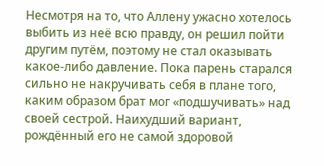Несмотря на то, что Аллену ужасно хотелось выбить из неё всю правду, он решил пойти другим путём, поэтому не стал оказывать какое-либо давление. Пока парень старался сильно не накручивать себя в плане того, каким образом брат мог «подшучивать» над своей сестрой. Наихудший вариант, рождённый его не самой здоровой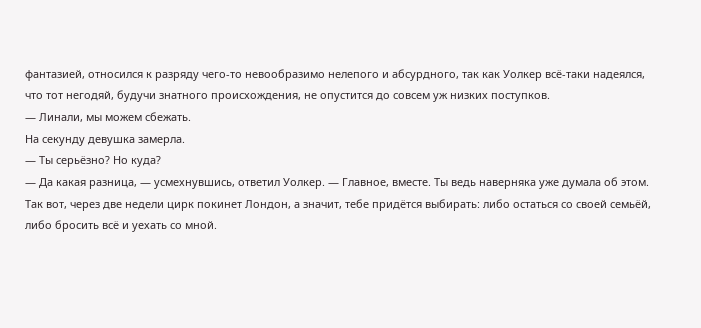фантазией, относился к разряду чего-то невообразимо нелепого и абсурдного, так как Уолкер всё-таки надеялся, что тот негодяй, будучи знатного происхождения, не опустится до совсем уж низких поступков.
— Линали, мы можем сбежать.
На секунду девушка замерла.
— Ты серьёзно? Но куда?
— Да какая разница, — усмехнувшись, ответил Уолкер. — Главное, вместе. Ты ведь наверняка уже думала об этом. Так вот, через две недели цирк покинет Лондон, а значит, тебе придётся выбирать: либо остаться со своей семьёй, либо бросить всё и уехать со мной.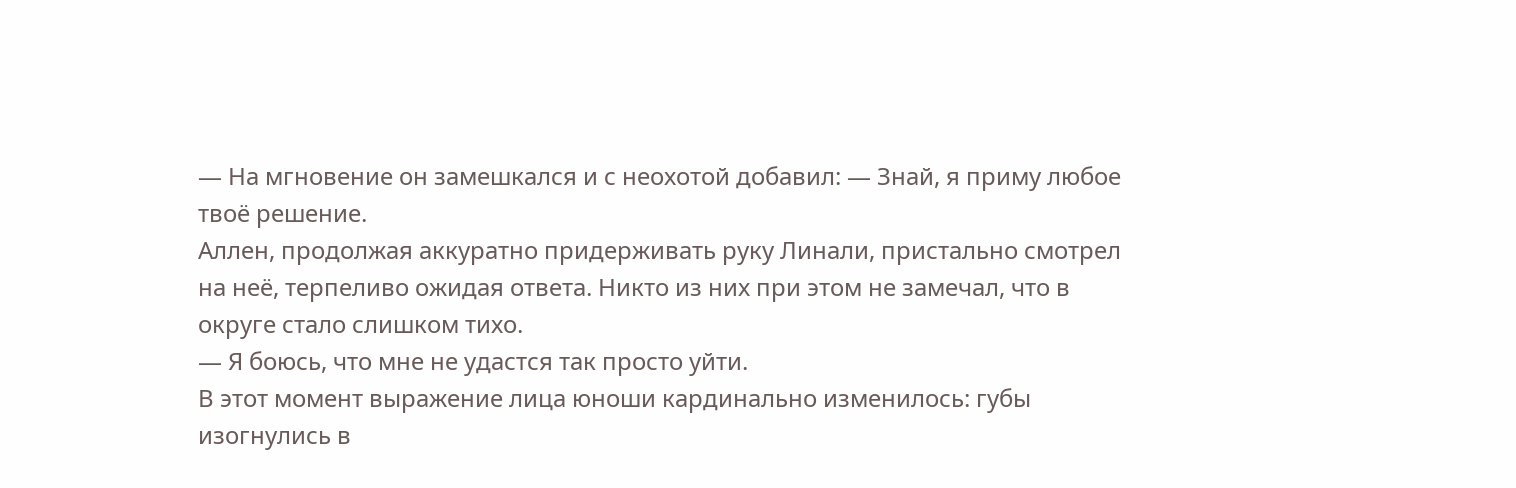— На мгновение он замешкался и с неохотой добавил: — Знай, я приму любое твоё решение.
Аллен, продолжая аккуратно придерживать руку Линали, пристально смотрел на неё, терпеливо ожидая ответа. Никто из них при этом не замечал, что в округе стало слишком тихо.
— Я боюсь, что мне не удастся так просто уйти.
В этот момент выражение лица юноши кардинально изменилось: губы изогнулись в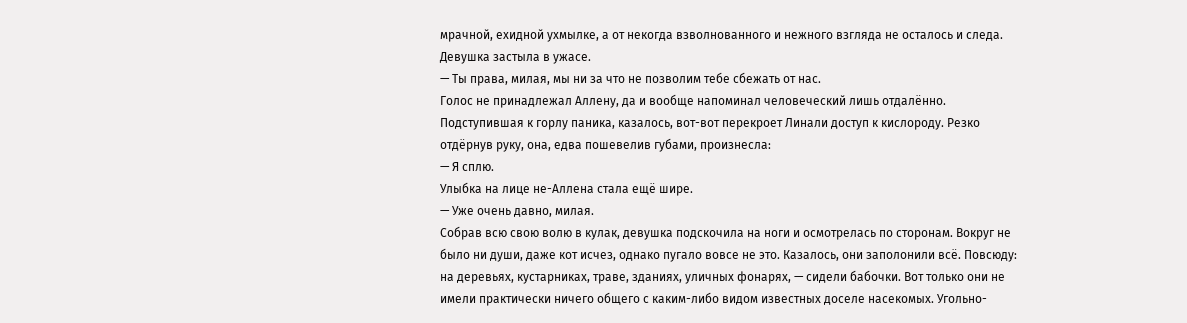мрачной, ехидной ухмылке, а от некогда взволнованного и нежного взгляда не осталось и следа. Девушка застыла в ужасе.
— Ты права, милая, мы ни за что не позволим тебе сбежать от нас.
Голос не принадлежал Аллену, да и вообще напоминал человеческий лишь отдалённо. Подступившая к горлу паника, казалось, вот-вот перекроет Линали доступ к кислороду. Резко отдёрнув руку, она, едва пошевелив губами, произнесла:
— Я сплю.
Улыбка на лице не-Аллена стала ещё шире.
— Уже очень давно, милая.
Собрав всю свою волю в кулак, девушка подскочила на ноги и осмотрелась по сторонам. Вокруг не было ни души, даже кот исчез, однако пугало вовсе не это. Казалось, они заполонили всё. Повсюду: на деревьях, кустарниках, траве, зданиях, уличных фонарях, — сидели бабочки. Вот только они не имели практически ничего общего с каким-либо видом известных доселе насекомых. Угольно-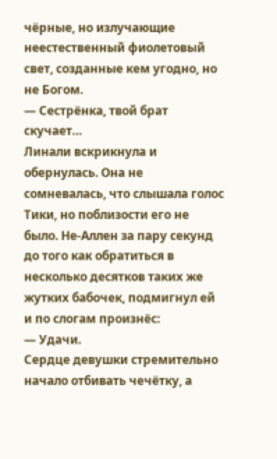чёрные, но излучающие неестественный фиолетовый свет, созданные кем угодно, но не Богом.
— Сестрёнка, твой брат скучает…
Линали вскрикнула и обернулась. Она не сомневалась, что слышала голос Тики, но поблизости его не было. Не-Аллен за пару секунд до того как обратиться в несколько десятков таких же жутких бабочек, подмигнул ей и по слогам произнёс:
— Удачи.
Сердце девушки стремительно начало отбивать чечётку, а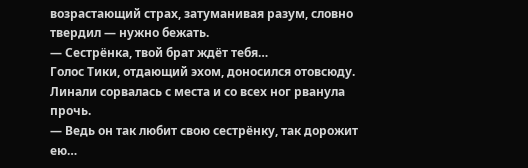возрастающий страх, затуманивая разум, словно твердил — нужно бежать.
— Сестрёнка, твой брат ждёт тебя…
Голос Тики, отдающий эхом, доносился отовсюду. Линали сорвалась с места и со всех ног рванула прочь.
— Ведь он так любит свою сестрёнку, так дорожит ею…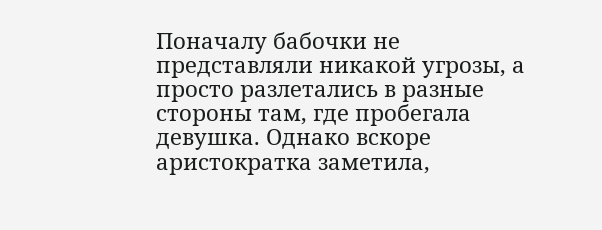Поначалу бабочки не представляли никакой угрозы, а просто разлетались в разные стороны там, где пробегала девушка. Однако вскоре аристократка заметила,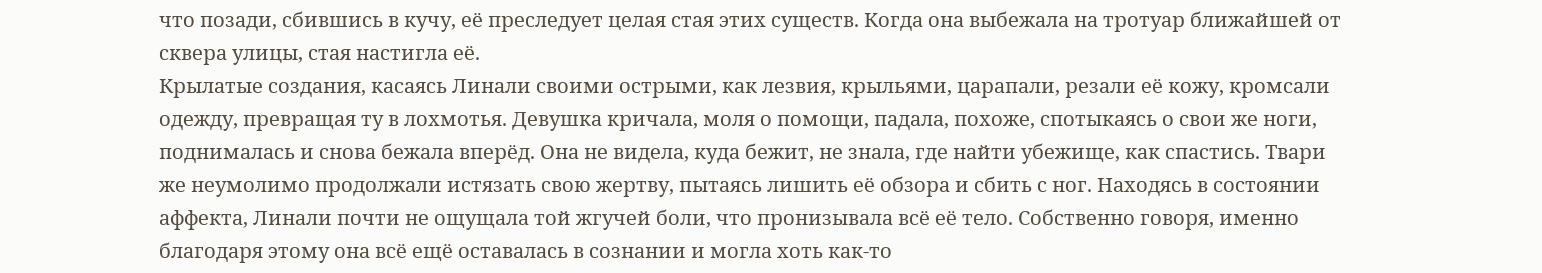что позади, сбившись в кучу, её преследует целая стая этих существ. Когда она выбежала на тротуар ближайшей от сквера улицы, стая настигла её.
Крылатые создания, касаясь Линали своими острыми, как лезвия, крыльями, царапали, резали её кожу, кромсали одежду, превращая ту в лохмотья. Девушка кричала, моля о помощи, падала, похоже, спотыкаясь о свои же ноги, поднималась и снова бежала вперёд. Она не видела, куда бежит, не знала, где найти убежище, как спастись. Твари же неумолимо продолжали истязать свою жертву, пытаясь лишить её обзора и сбить с ног. Находясь в состоянии аффекта, Линали почти не ощущала той жгучей боли, что пронизывала всё её тело. Собственно говоря, именно благодаря этому она всё ещё оставалась в сознании и могла хоть как-то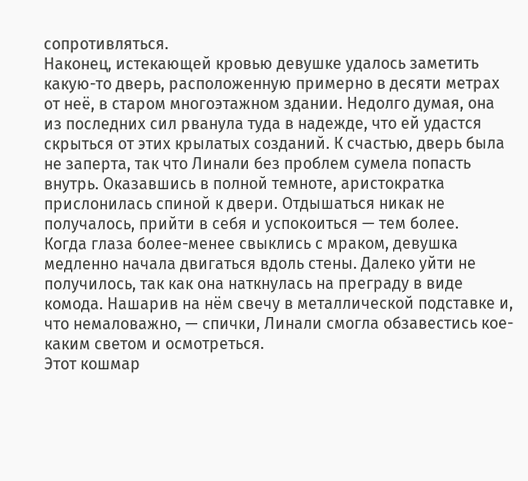сопротивляться.
Наконец, истекающей кровью девушке удалось заметить какую-то дверь, расположенную примерно в десяти метрах от неё, в старом многоэтажном здании. Недолго думая, она из последних сил рванула туда в надежде, что ей удастся скрыться от этих крылатых созданий. К счастью, дверь была не заперта, так что Линали без проблем сумела попасть внутрь. Оказавшись в полной темноте, аристократка прислонилась спиной к двери. Отдышаться никак не получалось, прийти в себя и успокоиться — тем более.
Когда глаза более-менее свыклись с мраком, девушка медленно начала двигаться вдоль стены. Далеко уйти не получилось, так как она наткнулась на преграду в виде комода. Нашарив на нём свечу в металлической подставке и, что немаловажно, — спички, Линали смогла обзавестись кое-каким светом и осмотреться.
Этот кошмар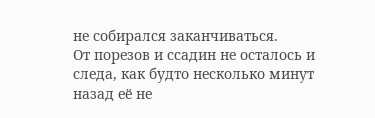не собирался заканчиваться.
От порезов и ссадин не осталось и следа, как будто несколько минут назад её не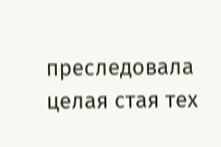преследовала целая стая тех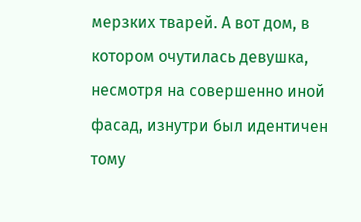мерзких тварей. А вот дом, в котором очутилась девушка, несмотря на совершенно иной фасад, изнутри был идентичен тому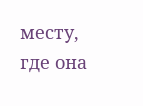месту, где она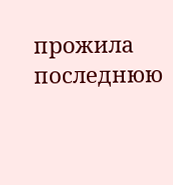прожила последнюю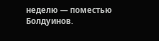неделю — поместью Болдуинов.